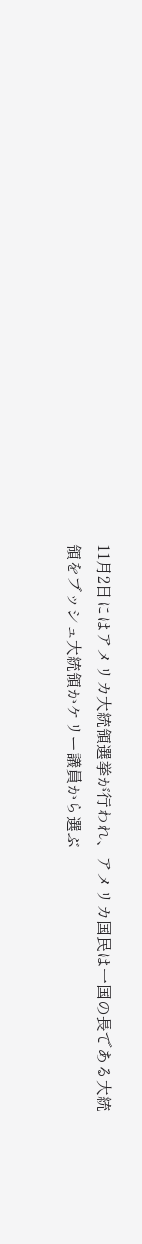11月2日にはアメリカ大統領選挙が行われ、アメリカ国民は一国の長である大統領をブッシュ大統領かケリー議員から選ぶ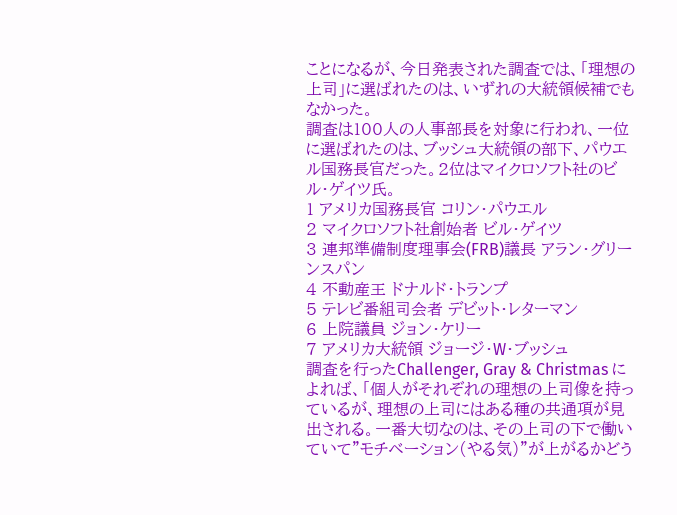ことになるが、今日発表された調査では、「理想の上司」に選ばれたのは、いずれの大統領候補でもなかった。
調査は100人の人事部長を対象に行われ、一位に選ばれたのは、ブッシュ大統領の部下、パウエル国務長官だった。2位はマイクロソフト社のビル・ゲイツ氏。
1 アメリカ国務長官 コリン・パウエル
2 マイクロソフト社創始者 ビル・ゲイツ
3 連邦準備制度理事会(FRB)議長 アラン・グリーンスパン
4 不動産王 ドナルド・トランプ
5 テレビ番組司会者 デビット・レターマン
6 上院議員 ジョン・ケリー
7 アメリカ大統領 ジョージ・W・ブッシュ
調査を行ったChallenger, Gray & Christmas によれば、「個人がそれぞれの理想の上司像を持っているが、理想の上司にはある種の共通項が見出される。一番大切なのは、その上司の下で働いていて”モチベーション(やる気)”が上がるかどう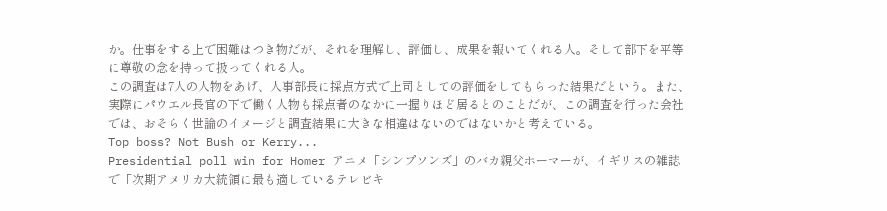か。仕事をする上で困難はつき物だが、それを理解し、評価し、成果を報いてくれる人。そして部下を平等に尊敬の念を持って扱ってくれる人。
この調査は7人の人物をあげ、人事部長に採点方式で上司としての評価をしてもらった結果だという。また、実際にパウエル長官の下で働く人物も採点者のなかに一握りほど居るとのことだが、この調査を行った会社では、おそらく世論のイメージと調査結果に大きな相違はないのではないかと考えている。
Top boss? Not Bush or Kerry...
Presidential poll win for Homer アニメ「シンプソンズ」のバカ親父ホーマーが、イギリスの雑誌で「次期アメリカ大統領に最も適しているテレビキ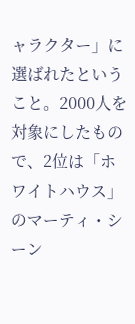ャラクター」に選ばれたということ。2000人を対象にしたもので、2位は「ホワイトハウス」のマーティ・シーン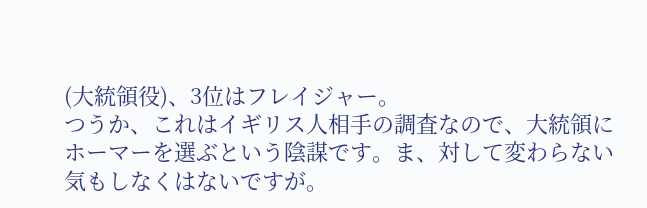(大統領役)、3位はフレイジャー。
つうか、これはイギリス人相手の調査なので、大統領にホーマーを選ぶという陰謀です。ま、対して変わらない気もしなくはないですが。